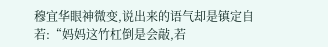穆宜华眼神微变,说出来的语气却是镇定自若:“妈妈这竹杠倒是会敲,若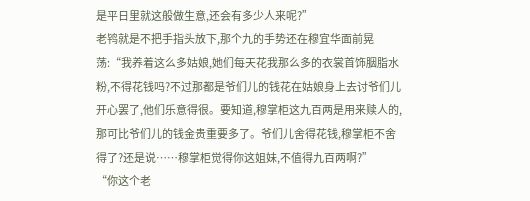是平日里就这般做生意,还会有多少人来呢?”
老鸨就是不把手指头放下,那个九的手势还在穆宜华面前晃荡:“我养着这么多姑娘,她们每天花我那么多的衣裳首饰胭脂水粉,不得花钱吗?不过那都是爷们儿的钱花在姑娘身上去讨爷们儿开心罢了,他们乐意得很。要知道,穆掌柜这九百两是用来赎人的,那可比爷们儿的钱金贵重要多了。爷们儿舍得花钱,穆掌柜不舍得了?还是说……穆掌柜觉得你这姐妹,不值得九百两啊?”
“你这个老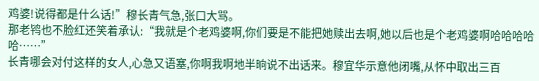鸡婆!说得都是什么话!”穆长青气急,张口大骂。
那老鸨也不脸红还笑着承认:“我就是个老鸡婆啊,你们要是不能把她赎出去啊,她以后也是个老鸡婆啊哈哈哈哈哈……”
长青哪会对付这样的女人,心急又语塞,你啊我啊地半晌说不出话来。穆宜华示意他闭嘴,从怀中取出三百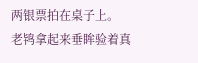两银票拍在桌子上。
老鸨拿起来垂眸验着真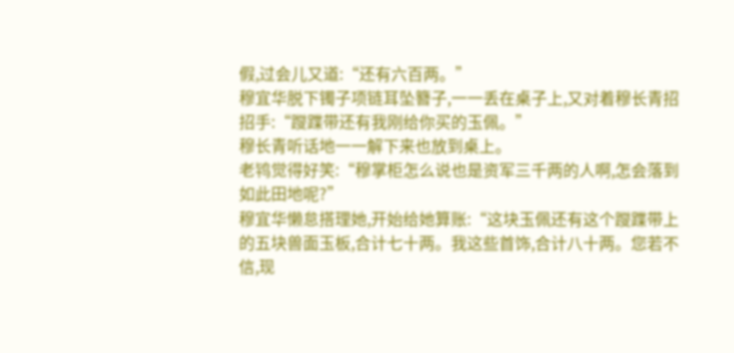假,过会儿又道:“还有六百两。”
穆宜华脱下镯子项链耳坠簪子,一一丢在桌子上,又对着穆长青招招手:“躞蹀带还有我刚给你买的玉佩。”
穆长青听话地一一解下来也放到桌上。
老鸨觉得好笑:“穆掌柜怎么说也是资军三千两的人啊,怎会落到如此田地呢?”
穆宜华懒怠搭理她,开始给她算账:“这块玉佩还有这个躞蹀带上的五块兽面玉板,合计七十两。我这些首饰,合计八十两。您若不信,现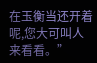在玉衡当还开着呢,您大可叫人来看看。”